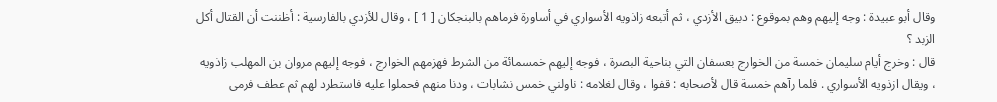وقال أبو عبيدة : وجه إليهم وهم بموقوع : دبيق الأزدي ، ثم أتبعه زاذويه الأسواري في أساورة فرماهم بالبنجكان [ 1 ] ، وقال للأزدي بالفارسية : أظننت أن القتال أكل الزبد ؟
قال : وخرج أيام سليمان خمسة من الخوارج بعسفان التي بناحية البصرة ، فوجه إليهم خمسمائة من الشرط فهزمهم الخوارج ، فوجه إليهم مروان بن المهلب زاذويه ، ويقال ازذويه الأسواري . فلما رآهم خمسة قال لأصحابه : قفوا ، وقال لغلامه : ناولني خمس نشابات ، ودنا منهم فحملوا عليه فاستطرد لهم ثم عطف فرمى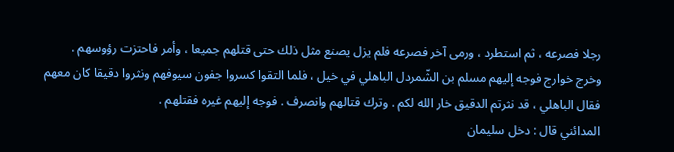رجلا فصرعه ، ثم استطرد ، ورمى آخر فصرعه فلم يزل يصنع مثل ذلك حتى قتلهم جميعا ، وأمر فاحتزت رؤوسهم .
وخرج خوارج فوجه إليهم مسلم بن الشّمردل الباهلي في خيل ، فلما التقوا كسروا جفون سيوفهم ونثروا دقيقا كان معهم فقال الباهلي ، قد نثرتم الدقيق خار الله لكم . وترك قتالهم وانصرف . فوجه إليهم غيره فقتلهم .
المدائني قال : دخل سليمان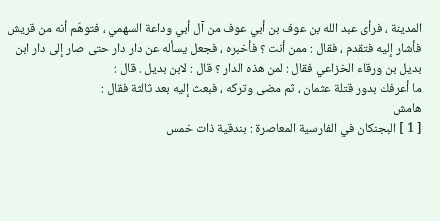المدينة ، فرأى عبد الله بن عوف بن أبي عوف من آل أبي وداعة السهمي ، فتوهّم أنه من قريش فأشار إليه فتقدم ، فقال : ممن أنت ؟ فأخبره ، فجعل يسأله عن دار دار حتى صار إلى دار ابن بديل بن ورقاء الخزاعي فقال : لمن هذه الدار ؟ قال : لابن بديل . قال :
ما أعرفك بدور قتلة عثمان ، ثم مضى وتركه ، فبعث إليه بعد ثالثة فقال :
هامش
[ 1 ] البجنكان في الفارسية المعاصرة : بندقية ذات خمس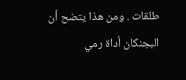طلقات . ومن هذا يتضح أن البجنكان أداة رمي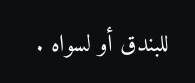للبندق أو لسواه .